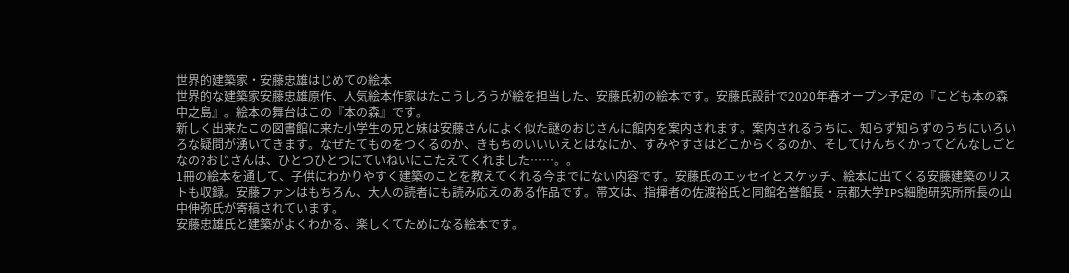世界的建築家・安藤忠雄はじめての絵本
世界的な建築家安藤忠雄原作、人気絵本作家はたこうしろうが絵を担当した、安藤氏初の絵本です。安藤氏設計で2020年春オープン予定の『こども本の森 中之島』。絵本の舞台はこの『本の森』です。
新しく出来たこの図書館に来た小学生の兄と妹は安藤さんによく似た謎のおじさんに館内を案内されます。案内されるうちに、知らず知らずのうちにいろいろな疑問が湧いてきます。なぜたてものをつくるのか、きもちのいいいえとはなにか、すみやすさはどこからくるのか、そしてけんちくかってどんなしごとなの?おじさんは、ひとつひとつにていねいにこたえてくれました……。。
1冊の絵本を通して、子供にわかりやすく建築のことを教えてくれる今までにない内容です。安藤氏のエッセイとスケッチ、絵本に出てくる安藤建築のリストも収録。安藤ファンはもちろん、大人の読者にも読み応えのある作品です。帯文は、指揮者の佐渡裕氏と同館名誉館長・京都大学IPS細胞研究所所長の山中伸弥氏が寄稿されています。
安藤忠雄氏と建築がよくわかる、楽しくてためになる絵本です。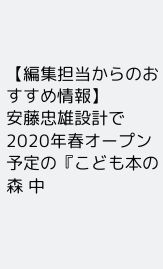【編集担当からのおすすめ情報】
安藤忠雄設計で2020年春オープン予定の『こども本の森 中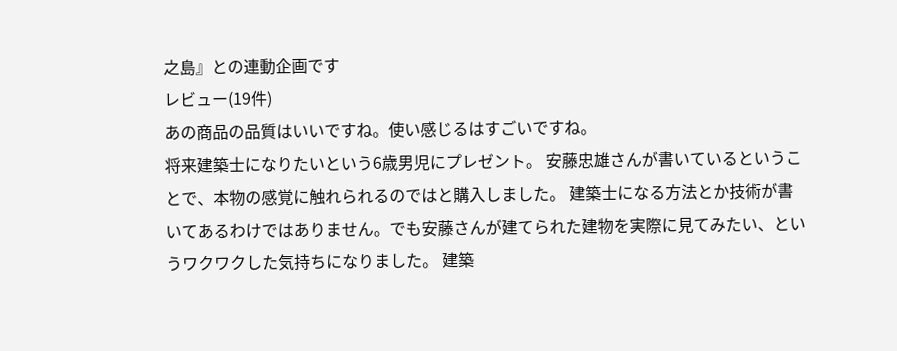之島』との連動企画です
レビュー(19件)
あの商品の品質はいいですね。使い感じるはすごいですね。
将来建築士になりたいという6歳男児にプレゼント。 安藤忠雄さんが書いているということで、本物の感覚に触れられるのではと購入しました。 建築士になる方法とか技術が書いてあるわけではありません。でも安藤さんが建てられた建物を実際に見てみたい、というワクワクした気持ちになりました。 建築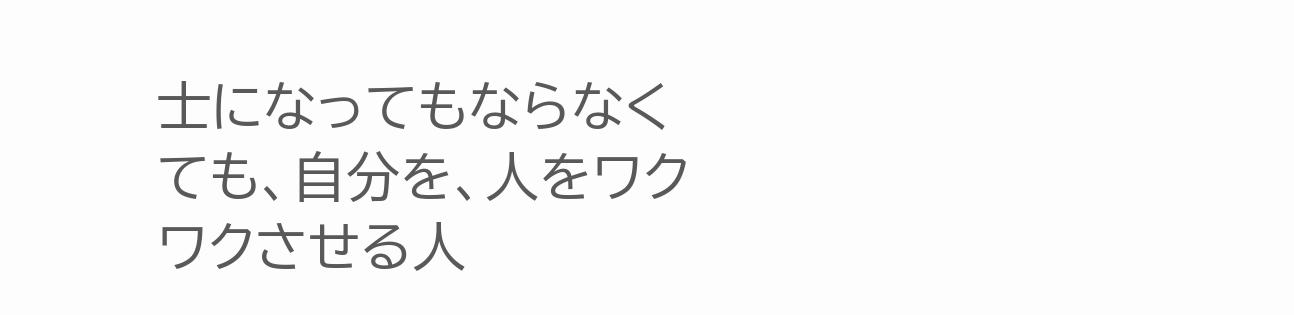士になってもならなくても、自分を、人をワクワクさせる人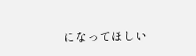になってほしい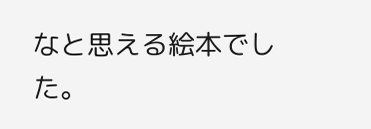なと思える絵本でした。